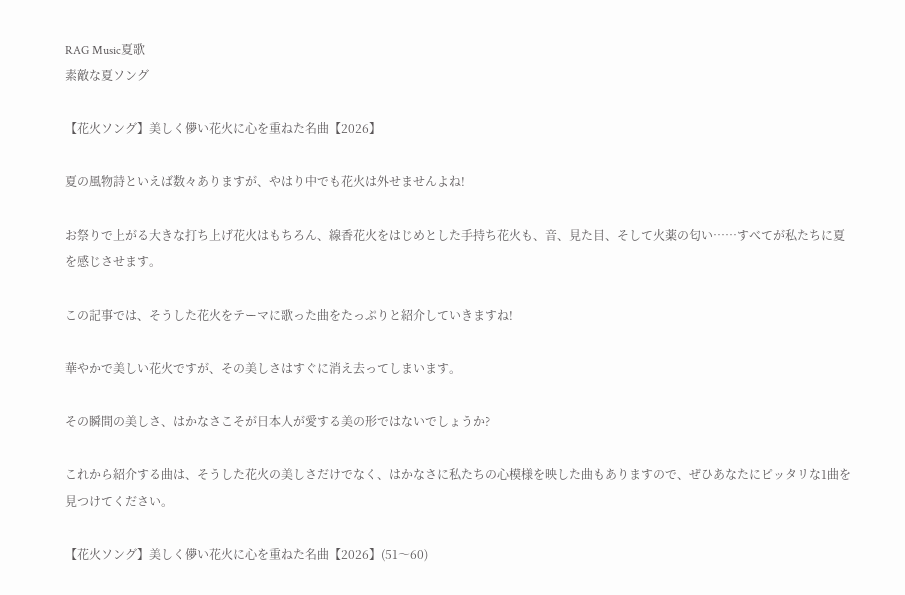RAG Music夏歌
素敵な夏ソング

【花火ソング】美しく儚い花火に心を重ねた名曲【2026】

夏の風物詩といえば数々ありますが、やはり中でも花火は外せませんよね!

お祭りで上がる大きな打ち上げ花火はもちろん、線香花火をはじめとした手持ち花火も、音、見た目、そして火薬の匂い……すべてが私たちに夏を感じさせます。

この記事では、そうした花火をテーマに歌った曲をたっぷりと紹介していきますね!

華やかで美しい花火ですが、その美しさはすぐに消え去ってしまいます。

その瞬間の美しさ、はかなさこそが日本人が愛する美の形ではないでしょうか?

これから紹介する曲は、そうした花火の美しさだけでなく、はかなさに私たちの心模様を映した曲もありますので、ぜひあなたにピッタリな1曲を見つけてください。

【花火ソング】美しく儚い花火に心を重ねた名曲【2026】(51〜60)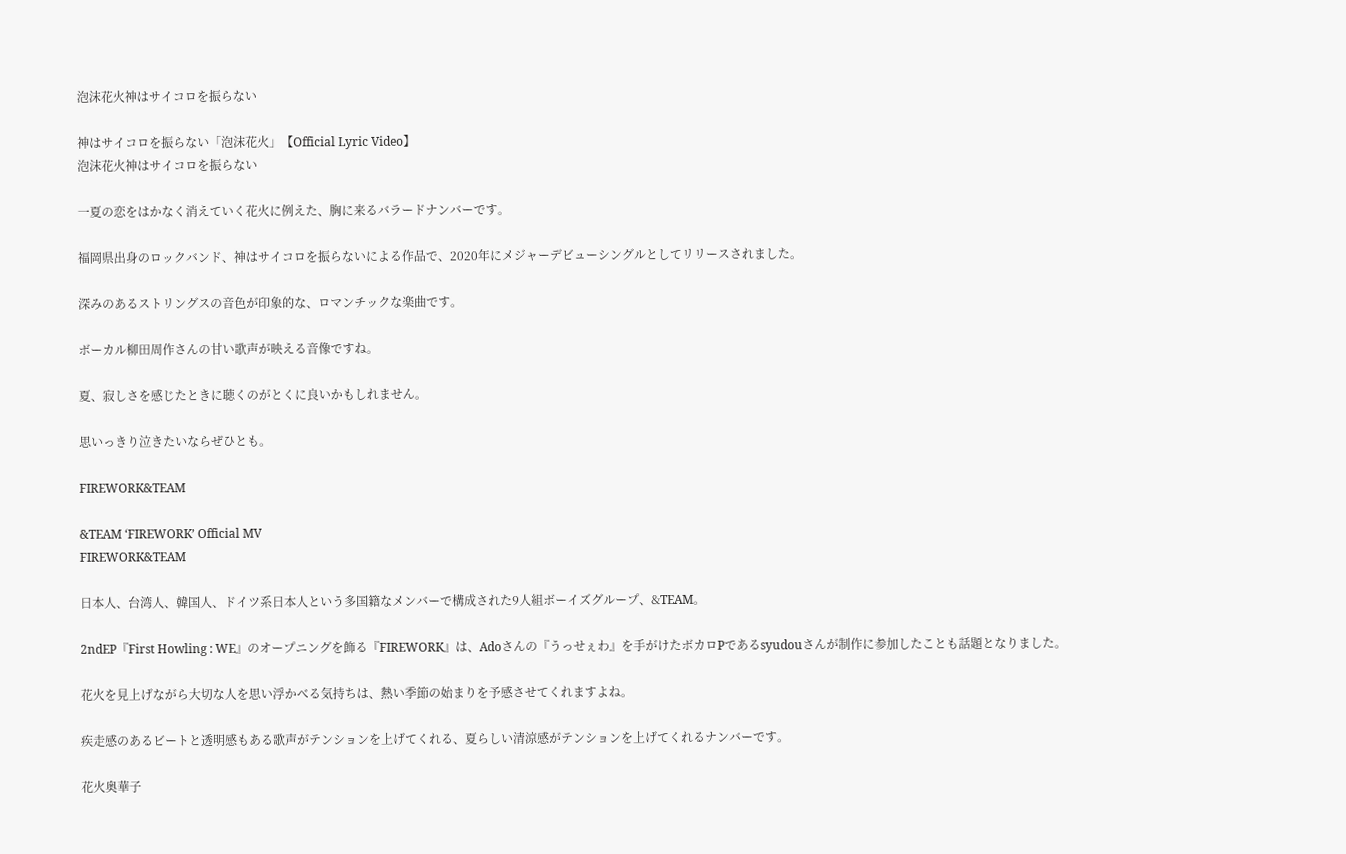泡沫花火神はサイコロを振らない

神はサイコロを振らない「泡沫花火」【Official Lyric Video】
泡沫花火神はサイコロを振らない

一夏の恋をはかなく消えていく花火に例えた、胸に来るバラードナンバーです。

福岡県出身のロックバンド、神はサイコロを振らないによる作品で、2020年にメジャーデビューシングルとしてリリースされました。

深みのあるストリングスの音色が印象的な、ロマンチックな楽曲です。

ボーカル柳田周作さんの甘い歌声が映える音像ですね。

夏、寂しさを感じたときに聴くのがとくに良いかもしれません。

思いっきり泣きたいならぜひとも。

FIREWORK&TEAM

&TEAM ‘FIREWORK’ Official MV
FIREWORK&TEAM

日本人、台湾人、韓国人、ドイツ系日本人という多国籍なメンバーで構成された9人組ボーイズグループ、&TEAM。

2ndEP『First Howling : WE』のオープニングを飾る『FIREWORK』は、Adoさんの『うっせぇわ』を手がけたボカロPであるsyudouさんが制作に参加したことも話題となりました。

花火を見上げながら大切な人を思い浮かべる気持ちは、熱い季節の始まりを予感させてくれますよね。

疾走感のあるビートと透明感もある歌声がテンションを上げてくれる、夏らしい清涼感がテンションを上げてくれるナンバーです。

花火奥華子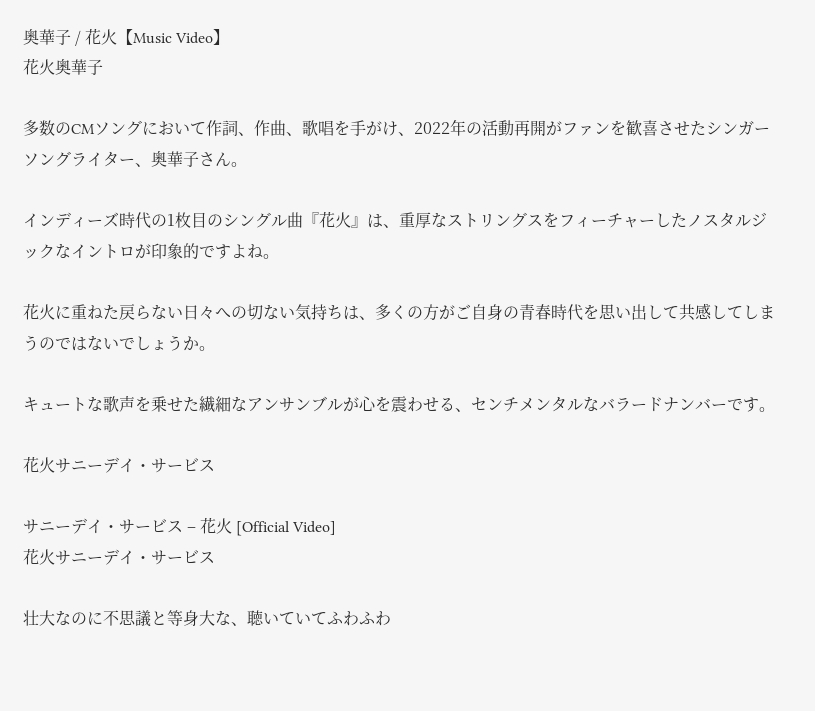奥華子 / 花火【Music Video】
花火奥華子

多数のCMソングにおいて作詞、作曲、歌唱を手がけ、2022年の活動再開がファンを歓喜させたシンガーソングライター、奥華子さん。

インディーズ時代の1枚目のシングル曲『花火』は、重厚なストリングスをフィーチャーしたノスタルジックなイントロが印象的ですよね。

花火に重ねた戻らない日々への切ない気持ちは、多くの方がご自身の青春時代を思い出して共感してしまうのではないでしょうか。

キュートな歌声を乗せた繊細なアンサンブルが心を震わせる、センチメンタルなバラードナンバーです。

花火サニーデイ・サービス

サニーデイ・サービス – 花火 [Official Video]
花火サニーデイ・サービス

壮大なのに不思議と等身大な、聴いていてふわふわ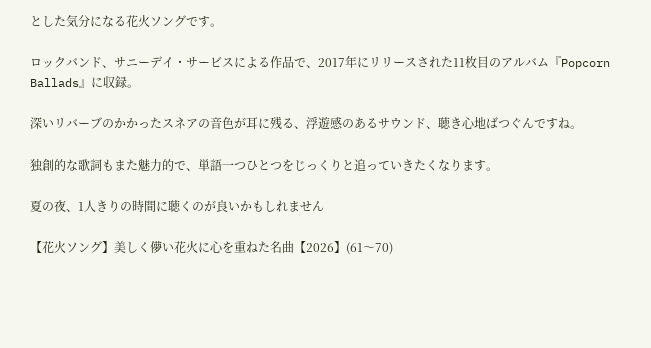とした気分になる花火ソングです。

ロックバンド、サニーデイ・サービスによる作品で、2017年にリリースされた11枚目のアルバム『Popcorn Ballads』に収録。

深いリバーブのかかったスネアの音色が耳に残る、浮遊感のあるサウンド、聴き心地ばつぐんですね。

独創的な歌詞もまた魅力的で、単語一つひとつをじっくりと追っていきたくなります。

夏の夜、1人きりの時間に聴くのが良いかもしれません

【花火ソング】美しく儚い花火に心を重ねた名曲【2026】(61〜70)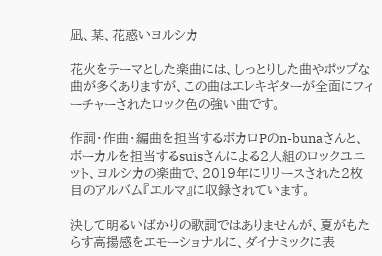凪、某、花惑いヨルシカ

花火をテーマとした楽曲には、しっとりした曲やポップな曲が多くありますが、この曲はエレキギターが全面にフィーチャーされたロック色の強い曲です。

作詞・作曲・編曲を担当するボカロPのn-bunaさんと、ボーカルを担当するsuisさんによる2人組のロックユニット、ヨルシカの楽曲で、2019年にリリースされた2枚目のアルバム『エルマ』に収録されています。

決して明るいばかりの歌詞ではありませんが、夏がもたらす高揚感をエモーショナルに、ダイナミックに表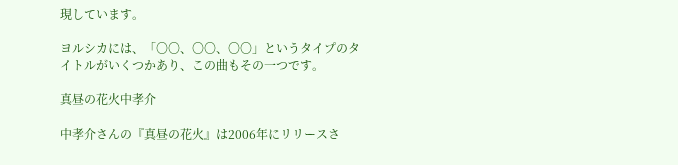現しています。

ヨルシカには、「〇〇、〇〇、〇〇」というタイプのタイトルがいくつかあり、この曲もその一つです。

真昼の花火中孝介

中孝介さんの『真昼の花火』は2006年にリリースさ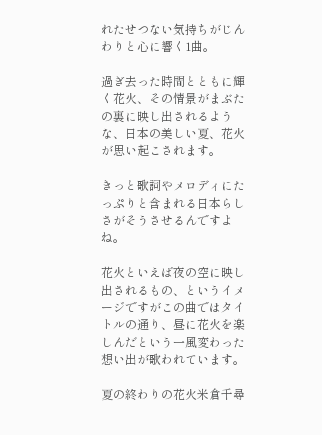れたせつない気持ちがじんわりと心に響く1曲。

過ぎ去った時間とともに輝く花火、その情景がまぶたの裏に映し出されるような、日本の美しい夏、花火が思い起こされます。

きっと歌詞やメロディにたっぷりと含まれる日本らしさがそうさせるんですよね。

花火といえば夜の空に映し出されるもの、というイメージですがこの曲ではタイトルの通り、昼に花火を楽しんだという一風変わった想い出が歌われています。

夏の終わりの花火米倉千尋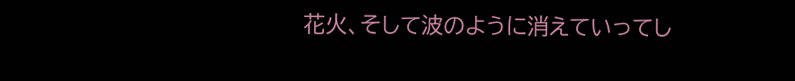花火、そして波のように消えていってし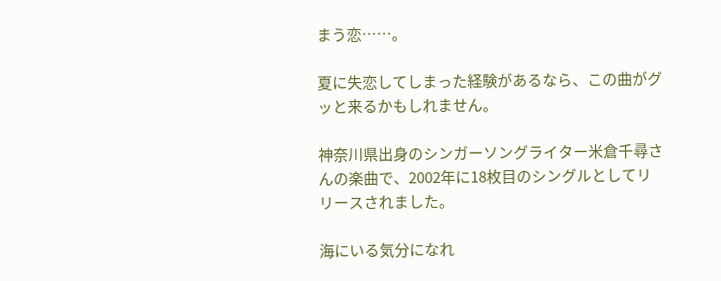まう恋……。

夏に失恋してしまった経験があるなら、この曲がグッと来るかもしれません。

神奈川県出身のシンガーソングライター米倉千尋さんの楽曲で、2002年に18枚目のシングルとしてリリースされました。

海にいる気分になれ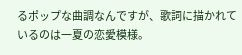るポップな曲調なんですが、歌詞に描かれているのは一夏の恋愛模様。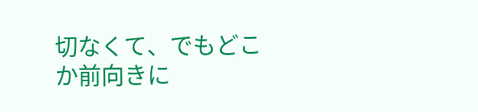切なくて、でもどこか前向きに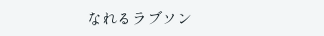なれるラブソン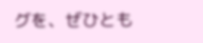グを、ぜひとも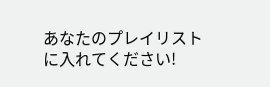あなたのプレイリストに入れてください!